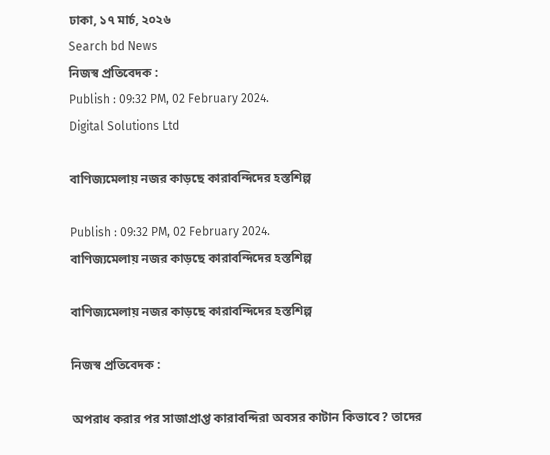ঢাকা, ১৭ মার্চ, ২০২৬
Search bd News
নিজস্ব প্রতিবেদক :
Publish : 09:32 PM, 02 February 2024.
Digital Solutions Ltd

বাণিজ্যমেলায় নজর কাড়ছে কারাবন্দিদের হস্তশিল্প

Publish : 09:32 PM, 02 February 2024.
বাণিজ্যমেলায় নজর কাড়ছে কারাবন্দিদের হস্তশিল্প

বাণিজ্যমেলায় নজর কাড়ছে কারাবন্দিদের হস্তশিল্প

নিজস্ব প্রতিবেদক :

অপরাধ করার পর সাজাপ্রাপ্ত কারাবন্দিরা অবসর কাটান কিভাবে? তাদের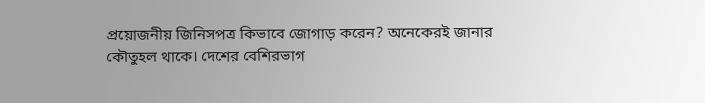প্রয়োজনীয় জিনিসপত্র কিভাবে জোগাড় করেন? অনেকেরই জানার কৌতুহল থাকে। দেশের বেশিরভাগ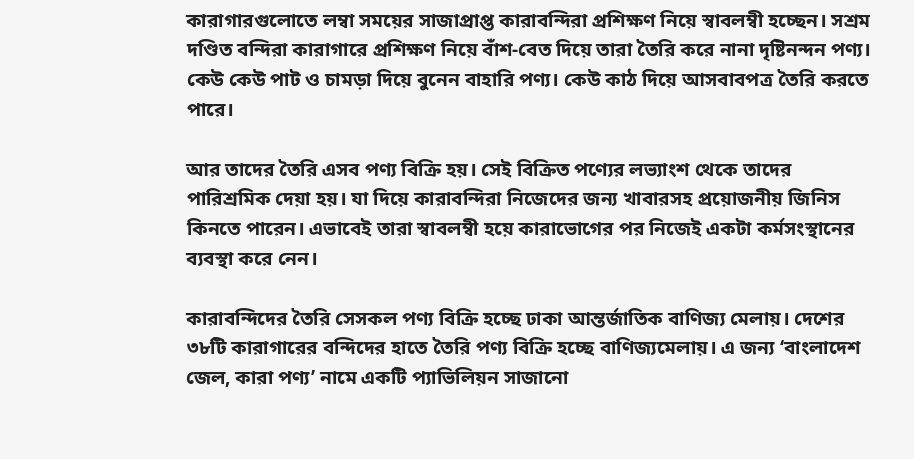কারাগারগুলোতে লম্বা সময়ের সাজাপ্রাপ্ত কারাবন্দিরা প্রশিক্ষণ নিয়ে স্বাবলম্বী হচ্ছেন। সশ্রম দণ্ডিত বন্দিরা কারাগারে প্রশিক্ষণ নিয়ে বাঁশ-বেত দিয়ে তারা তৈরি করে নানা দৃষ্টিনন্দন পণ্য। কেউ কেউ পাট ও চামড়া দিয়ে বুনেন বাহারি পণ্য। কেউ কাঠ দিয়ে আসবাবপত্র তৈরি করতে পারে।

আর তাদের তৈরি এসব পণ্য বিক্রি হয়। সেই বিক্রিত পণ্যের লভ্যাংশ থেকে তাদের পারিশ্রমিক দেয়া হয়। যা দিয়ে কারাবন্দিরা নিজেদের জন্য খাবারসহ প্রয়োজনীয় জিনিস কিনতে পারেন। এভাবেই তারা স্বাবলম্বী হয়ে কারাভোগের পর নিজেই একটা কর্মসংস্থানের ব্যবস্থা করে নেন।

কারাবন্দিদের তৈরি সেসকল পণ্য বিক্রি হচ্ছে ঢাকা আন্তর্জাতিক বাণিজ্য মেলায়। দেশের ৩৮টি কারাগারের বন্দিদের হাতে তৈরি পণ্য বিক্রি হচ্ছে বাণিজ্যমেলায়। এ জন্য ‘বাংলাদেশ জেল, কারা পণ্য’ নামে একটি প্যাভিলিয়ন সাজানো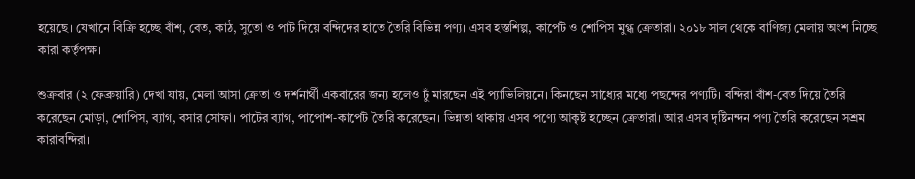হয়েছে। যেখানে বিক্রি হচ্ছে বাঁশ, বেত, কাঠ, সুতো ও পাট দিয়ে বন্দিদের হাতে তৈরি বিভিন্ন পণ্য। এসব হস্তশিল্প, কার্পেট ও শোপিস মুগ্ধ ক্রেতারা। ২০১৮ সাল থেকে বাণিজ্য মেলায় অংশ নিচ্ছে কারা কর্তৃপক্ষ।

শুক্রবার (২ ফেব্রুয়ারি) দেখা যায়, মেলা আসা ক্রেতা ও দর্শনার্থী একবারের জন্য হলেও ঢুঁ মারছেন এই প্যাভিলিয়নে। কিনছেন সাধ্যের মধ্যে পছন্দের পণ্যটি। বন্দিরা বাঁশ-বেত দিয়ে তৈরি করেছেন মোড়া, শোপিস, ব্যাগ, বসার সোফা। পাটের ব্যাগ, পাপোশ-কার্পেট তৈরি করেছেন। ভিন্নতা থাকায় এসব পণ্যে আকৃষ্ট হচ্ছেন ক্রেতারা। আর এসব দৃষ্টিনন্দন পণ্য তৈরি করেছেন সশ্রম কারাবন্দিরা।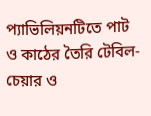প্যাভিলিয়নটিতে পাট ও কাঠের তৈরি টেবিল-চেয়ার ও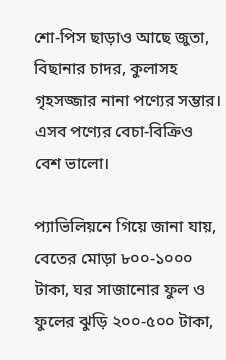শো-পিস ছাড়াও আছে জুতা, বিছানার চাদর, কুলাসহ গৃহসজ্জার নানা পণ্যের সম্ভার। এসব পণ্যের বেচা-বিক্রিও বেশ ভালো।

প্যাভিলিয়নে গিয়ে জানা যায়, বেতের মোড়া ৮০০-১০০০ টাকা, ঘর সাজানোর ফুল ও ফুলের ঝুড়ি ২০০-৫০০ টাকা,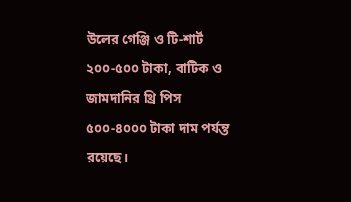উলের গেঞ্জি ও টি-শার্ট ২০০-৫০০ টাকা, বাটিক ও জামদানির থ্রি পিস ৫০০-৪০০০ টাকা দাম পর্যন্ত রয়েছে।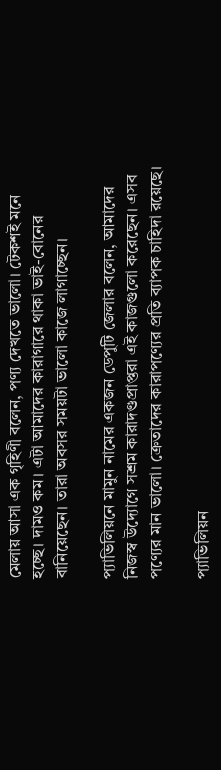মেলায় আসা এক গৃহিণী বলেন, পণ্য দেখতে ভালো। টেকশই মনে হচ্ছে। দামও কম। এটা আমাদের কারাগারে থাকা ভাই-বোনের বানিয়েছেন। তারা অবসর সময়টা ভালো কাজে লাগাচ্ছেন।

প্যাভিলিয়নে মামুন নামের একজন ডেপুটি জেলার বলেন, আমাদের নিজস্ব উদ্যোগে সশ্রম কারাদণ্ডপ্রাপ্তরা এই কাজগুলো করেছেন। এসব পণ্যের মান ভালো। ক্রেতাদের কারাপণ্যের প্রতি ব্যাপক চাহিদা রয়েছে।

প্যাভিলিয়ন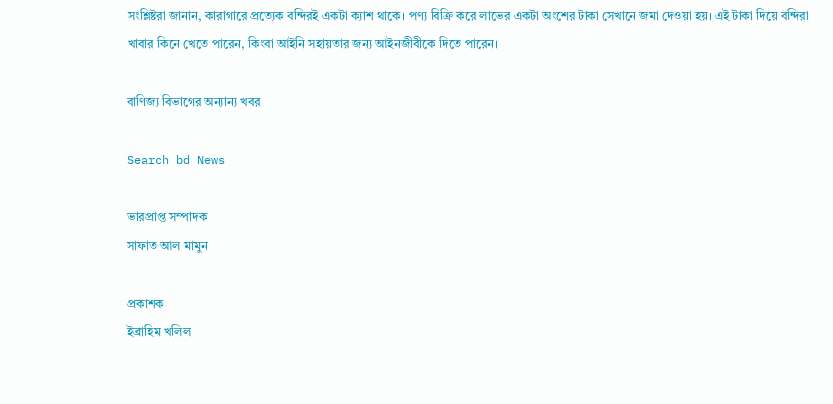সংশ্লিষ্টরা জানান, কারাগারে প্রত্যেক বন্দিরই একটা ক্যাশ থাকে। পণ্য বিক্রি করে লাভের একটা অংশের টাকা সেখানে জমা দেওয়া হয়। এই টাকা দিয়ে বন্দিরা খাবার কিনে খেতে পারেন, কিংবা আইনি সহায়তার জন্য আইনজীবীকে দিতে পারেন।

বাণিজ্য বিভাগের অন্যান্য খবর

Search bd News

ভারপ্রাপ্ত সম্পাদক
সাফাত আল মামুন

প্রকাশক
ইব্রাহিম খলিল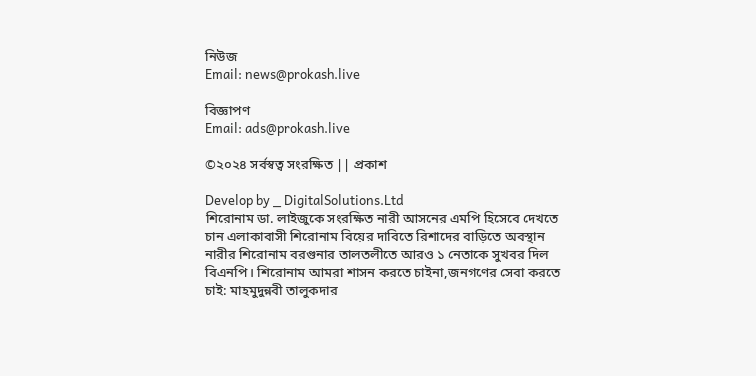নিউজ
Email: news@prokash.live

বিজ্ঞাপণ
Email: ads@prokash.live

©২০২৪ সর্বস্বত্ব সংরক্ষিত || প্রকাশ

Develop by _ DigitalSolutions.Ltd
শিরোনাম ডা. লাইজুকে সংরক্ষিত নারী আসনের এমপি হিসেবে দেখতে চান এলাকাবাসী শিরোনাম বিয়ের দাবিতে রিশাদের বাড়িতে অবস্থান নারীর শিরোনাম বরগুনার তালতলীতে আরও ১ নেতাকে সুখবর দিল বিএনপি। শিরোনাম আমরা শাসন করতে চাইনা,জনগণের সেবা করতে চাই: মাহমুদুন্নবী তালুকদার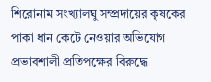শিরোনাম সংখ্যালঘু সম্প্রদায়ের কৃষকের পাকা ধান কেটে নেওয়ার অভিযোগ প্রভাবশালী প্রতিপক্ষের বিরুদ্ধে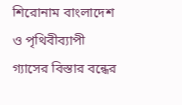শিরোনাম বাংলাদেশ ও পৃথিবীব্যাপী গ্যাসের বিস্তার বন্ধের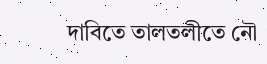দাবিতে তালতলীতে নৌ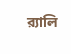র‍্যালি